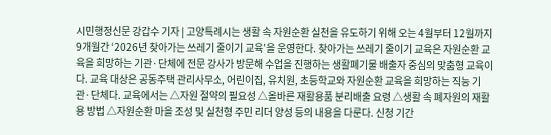시민행정신문 강갑수 기자 | 고양특례시는 생활 속 자원순환 실천을 유도하기 위해 오는 4월부터 12월까지 9개월간 ‘2026년 찾아가는 쓰레기 줄이기 교육’을 운영한다. 찾아가는 쓰레기 줄이기 교육은 자원순환 교육을 희망하는 기관·단체에 전문 강사가 방문해 수업을 진행하는 생활폐기물 배출자 중심의 맞춤형 교육이다. 교육 대상은 공동주택 관리사무소, 어린이집, 유치원, 초등학교와 자원순환 교육을 희망하는 직능 기관·단체다. 교육에서는 △자원 절약의 필요성 △올바른 재활용품 분리배출 요령 △생활 속 폐자원의 재활용 방법 △자원순환 마을 조성 및 실천형 주민 리더 양성 등의 내용을 다룬다. 신청 기간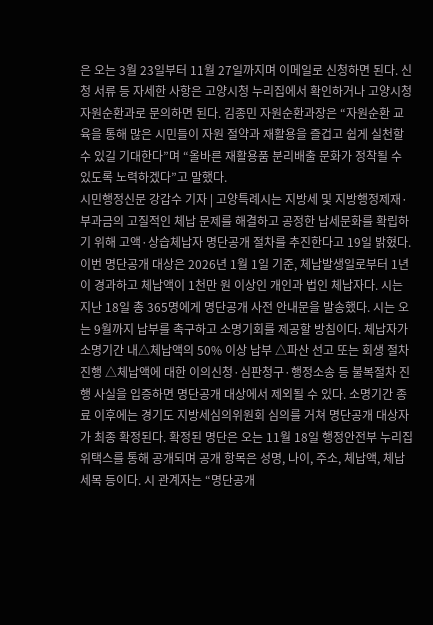은 오는 3월 23일부터 11월 27일까지며 이메일로 신청하면 된다. 신청 서류 등 자세한 사항은 고양시청 누리집에서 확인하거나 고양시청 자원순환과로 문의하면 된다. 김종민 자원순환과장은 “자원순환 교육을 통해 많은 시민들이 자원 절약과 재활용을 즐겁고 쉽게 실천할 수 있길 기대한다”며 “올바른 재활용품 분리배출 문화가 정착될 수 있도록 노력하겠다”고 말했다.
시민행정신문 강갑수 기자 | 고양특례시는 지방세 및 지방행정제재·부과금의 고질적인 체납 문제를 해결하고 공정한 납세문화를 확립하기 위해 고액·상습체납자 명단공개 절차를 추진한다고 19일 밝혔다. 이번 명단공개 대상은 2026년 1월 1일 기준, 체납발생일로부터 1년이 경과하고 체납액이 1천만 원 이상인 개인과 법인 체납자다. 시는 지난 18일 총 365명에게 명단공개 사전 안내문을 발송했다. 시는 오는 9월까지 납부를 촉구하고 소명기회를 제공할 방침이다. 체납자가 소명기간 내△체납액의 50% 이상 납부 △파산 선고 또는 회생 절차 진행 △체납액에 대한 이의신청·심판청구·행정소송 등 불복절차 진행 사실을 입증하면 명단공개 대상에서 제외될 수 있다. 소명기간 종료 이후에는 경기도 지방세심의위원회 심의를 거쳐 명단공개 대상자가 최종 확정된다. 확정된 명단은 오는 11월 18일 행정안전부 누리집 위택스를 통해 공개되며 공개 항목은 성명, 나이, 주소, 체납액, 체납세목 등이다. 시 관계자는 “명단공개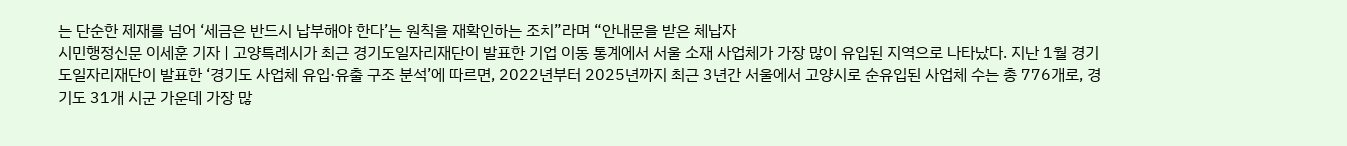는 단순한 제재를 넘어 ‘세금은 반드시 납부해야 한다’는 원칙을 재확인하는 조치”라며 “안내문을 받은 체납자
시민행정신문 이세훈 기자 | 고양특례시가 최근 경기도일자리재단이 발표한 기업 이동 통계에서 서울 소재 사업체가 가장 많이 유입된 지역으로 나타났다. 지난 1월 경기도일자리재단이 발표한 ‘경기도 사업체 유입·유출 구조 분석’에 따르면, 2022년부터 2025년까지 최근 3년간 서울에서 고양시로 순유입된 사업체 수는 총 776개로, 경기도 31개 시군 가운데 가장 많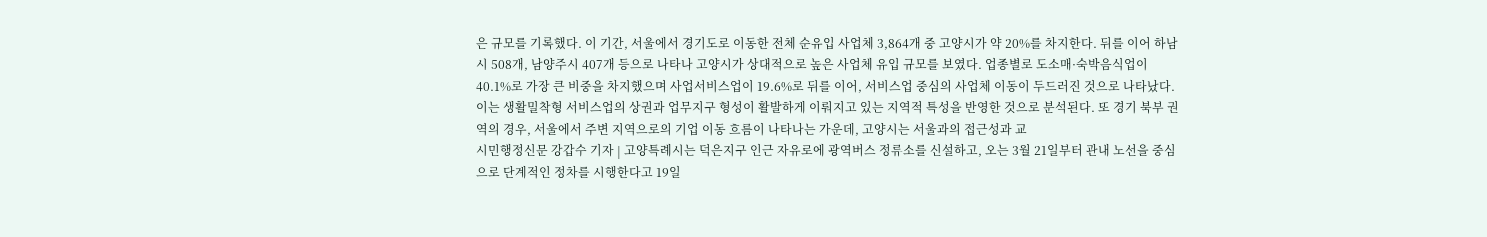은 규모를 기록했다. 이 기간, 서울에서 경기도로 이동한 전체 순유입 사업체 3,864개 중 고양시가 약 20%를 차지한다. 뒤를 이어 하남시 508개, 남양주시 407개 등으로 나타나 고양시가 상대적으로 높은 사업체 유입 규모를 보였다. 업종별로 도소매·숙박음식업이 40.1%로 가장 큰 비중을 차지했으며 사업서비스업이 19.6%로 뒤를 이어, 서비스업 중심의 사업체 이동이 두드러진 것으로 나타났다. 이는 생활밀착형 서비스업의 상권과 업무지구 형성이 활발하게 이뤄지고 있는 지역적 특성을 반영한 것으로 분석된다. 또 경기 북부 권역의 경우, 서울에서 주변 지역으로의 기업 이동 흐름이 나타나는 가운데, 고양시는 서울과의 접근성과 교
시민행정신문 강갑수 기자 | 고양특례시는 덕은지구 인근 자유로에 광역버스 정류소를 신설하고, 오는 3월 21일부터 관내 노선을 중심으로 단계적인 정차를 시행한다고 19일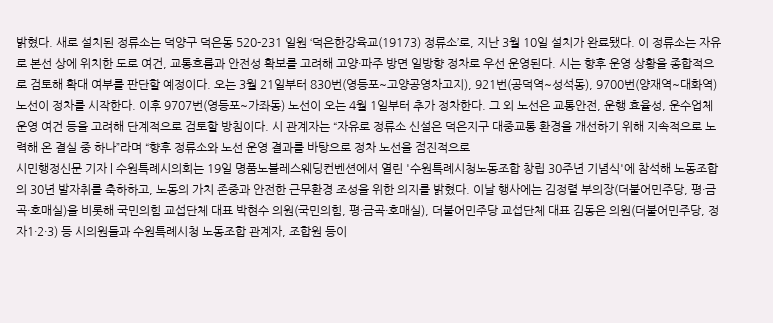밝혔다. 새로 설치된 정류소는 덕양구 덕은동 520-231 일원 ‘덕은한강육교(19173) 정류소’로, 지난 3월 10일 설치가 완료됐다. 이 정류소는 자유로 본선 상에 위치한 도로 여건, 교통흐름과 안전성 확보를 고려해 고양·파주 방면 일방향 정차로 우선 운영된다. 시는 향후 운영 상황을 종합적으로 검토해 확대 여부를 판단할 예정이다. 오는 3월 21일부터 830번(영등포~고양공영차고지), 921번(공덕역~성석동), 9700번(양재역~대화역) 노선이 정차를 시작한다. 이후 9707번(영등포~가좌동) 노선이 오는 4월 1일부터 추가 정차한다. 그 외 노선은 교통안전, 운행 효율성, 운수업체 운영 여건 등을 고려해 단계적으로 검토할 방침이다. 시 관계자는 “자유로 정류소 신설은 덕은지구 대중교통 환경을 개선하기 위해 지속적으로 노력해 온 결실 중 하나”라며 “향후 정류소와 노선 운영 결과를 바탕으로 정차 노선을 점진적으로
시민행정신문 기자 | 수원특례시의회는 19일 명품노블레스웨딩컨벤션에서 열린 '수원특례시청노동조합 창립 30주년 기념식'에 참석해 노동조합의 30년 발자취를 축하하고, 노동의 가치 존중과 안전한 근무환경 조성을 위한 의지를 밝혔다. 이날 행사에는 김정렬 부의장(더불어민주당, 평·금곡·호매실)을 비롯해 국민의힘 교섭단체 대표 박현수 의원(국민의힘, 평·금곡·호매실), 더불어민주당 교섭단체 대표 김동은 의원(더불어민주당, 정자1·2·3) 등 시의원들과 수원특례시청 노동조합 관계자, 조합원 등이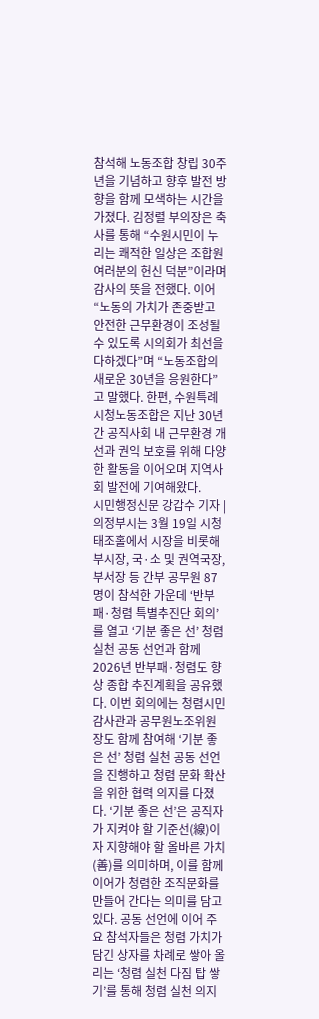참석해 노동조합 창립 30주년을 기념하고 향후 발전 방향을 함께 모색하는 시간을 가졌다. 김정렬 부의장은 축사를 통해 “수원시민이 누리는 쾌적한 일상은 조합원 여러분의 헌신 덕분”이라며 감사의 뜻을 전했다. 이어 “노동의 가치가 존중받고 안전한 근무환경이 조성될 수 있도록 시의회가 최선을 다하겠다”며 “노동조합의 새로운 30년을 응원한다”고 말했다. 한편, 수원특례시청노동조합은 지난 30년간 공직사회 내 근무환경 개선과 권익 보호를 위해 다양한 활동을 이어오며 지역사회 발전에 기여해왔다.
시민행정신문 강갑수 기자 | 의정부시는 3월 19일 시청 태조홀에서 시장을 비롯해 부시장, 국·소 및 권역국장, 부서장 등 간부 공무원 87명이 참석한 가운데 ‘반부패·청렴 특별추진단 회의’를 열고 ‘기분 좋은 선’ 청렴 실천 공동 선언과 함께 2026년 반부패·청렴도 향상 종합 추진계획을 공유했다. 이번 회의에는 청렴시민감사관과 공무원노조위원장도 함께 참여해 ‘기분 좋은 선’ 청렴 실천 공동 선언을 진행하고 청렴 문화 확산을 위한 협력 의지를 다졌다. ‘기분 좋은 선’은 공직자가 지켜야 할 기준선(線)이자 지향해야 할 올바른 가치(善)를 의미하며, 이를 함께 이어가 청렴한 조직문화를 만들어 간다는 의미를 담고 있다. 공동 선언에 이어 주요 참석자들은 청렴 가치가 담긴 상자를 차례로 쌓아 올리는 ‘청렴 실천 다짐 탑 쌓기’를 통해 청렴 실천 의지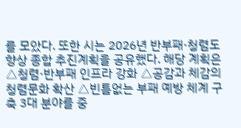를 모았다. 또한 시는 2026년 반부패·청렴도 향상 종합 추진계획을 공유했다. 해당 계획은 △청렴·반부패 인프라 강화 △공감과 체감의 청렴문화 확산 △빈틈없는 부패 예방 체계 구축 3대 분야를 중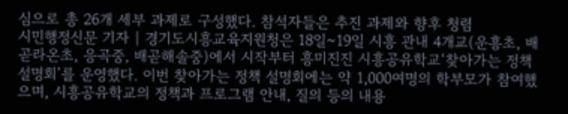심으로 총 26개 세부 과제로 구성했다. 참석자들은 추진 과제와 향후 청렴
시민행정신문 기자 | 경기도시흥교육지원청은 18일~19일 시흥 관내 4개교(운흥초, 배곧라온초, 응곡중, 배곧해솔중)에서 시작부터 흥미진진 시흥공유학교‘찾아가는 정책 설명회’를 운영했다. 이번 찾아가는 정책 설명회에는 약 1,000여명의 학부모가 참여했으며, 시흥공유학교의 정책과 프로그램 안내, 질의 등의 내용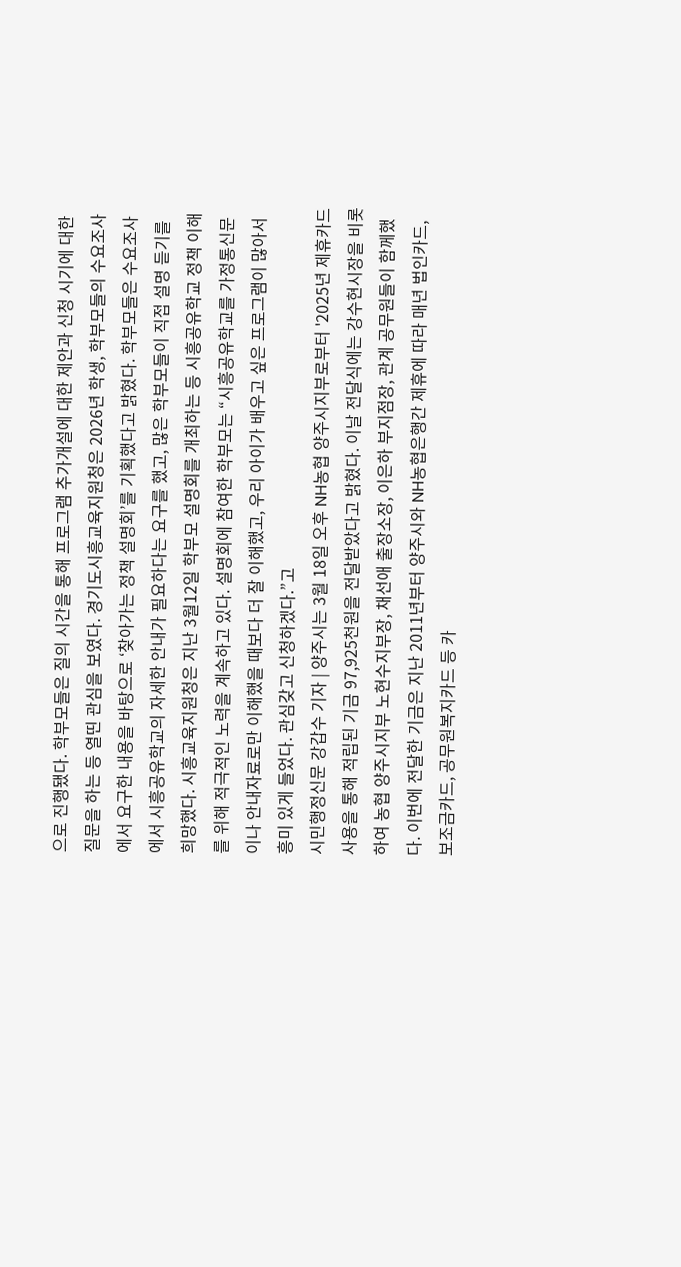으로 진행됐다. 학부모들은 질의 시간을 통해 프로그램 추가개설에 대한 제안과 신청 시기에 대한 질문을 하는 등 열띤 관심을 보였다. 경기도시흥교육지원청은 2026년 학생, 학부모들의 수요조사에서 요구한 내용을 바탕으로 ‘찾아가는 정책 설명회’를 기획했다고 밝혔다. 학부모들은 수요조사에서 시흥공유학교의 자세한 안내가 필요하다는 요구를 했고, 많은 학부모들이 직접 설명 듣기를 희망했다. 시흥교육지원청은 지난 3월12일 학부모 설명회를 개최하는 등 시흥공유학교 정책 이해를 위해 적극적인 노력을 계속하고 있다. 설명회에 참여한 학부모는 “시흥공유학교를 가정통신문이나 안내자료로만 이해했을 때보다 더 잘 이해했고, 우리 아이가 배우고 싶은 프로그램이 많아서 흥미 있게 들었다. 관심갖고 신청하겠다.”고
시민행정신문 강갑수 기자 | 양주시는 3월 18일 오후 NH농협 양주시지부로부터 '2025년 제휴카드 사용을 통해 적립된 기금 97,925천원을 전달받았다고 밝혔다. 이날 전달식에는 강수현시장을 비롯하여 농협 양주시지부 노현수지부장, 채선애 출장소장, 이은하 부지점장, 관계 공무원들이 함께했다. 이번에 전달한 기금은 지난 2011년부터 양주시와 NH농협은행간 제휴에 따라 매년 법인카드, 보조금카드, 공무원복지카드 등 카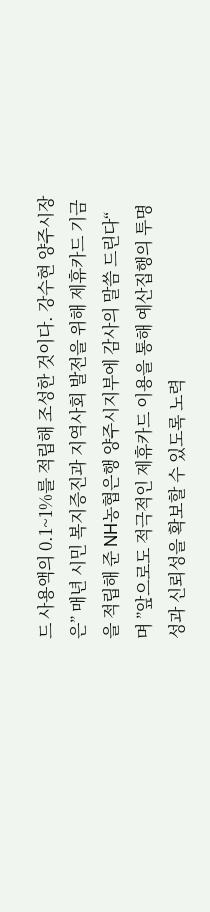드 사용액의 0.1~1%를 적립해 조성한 것이다. 강수현 양주시장은” 매년 시민 복지증진과 지역사회 발전을 위해 제휴카드 기금을 적립해 준 NH농협은행 양주시지부에 감사의 말씀 드린다“ 며 ”앞으로도 적극적인 제휴카드 이용을 통해 예산집행의 투명성과 신뢰성을 확보할 수 있도록 노력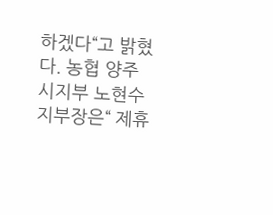하겠다“고 밝혔다. 농협 양주시지부 노현수 지부장은“ 제휴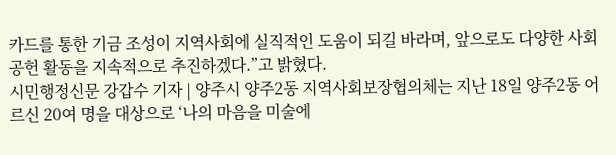카드를 통한 기금 조성이 지역사회에 실직적인 도움이 되길 바라며, 앞으로도 다양한 사회공헌 활동을 지속적으로 추진하겠다.”고 밝혔다.
시민행정신문 강갑수 기자 | 양주시 양주2동 지역사회보장협의체는 지난 18일 양주2동 어르신 20여 명을 대상으로 ‘나의 마음을 미술에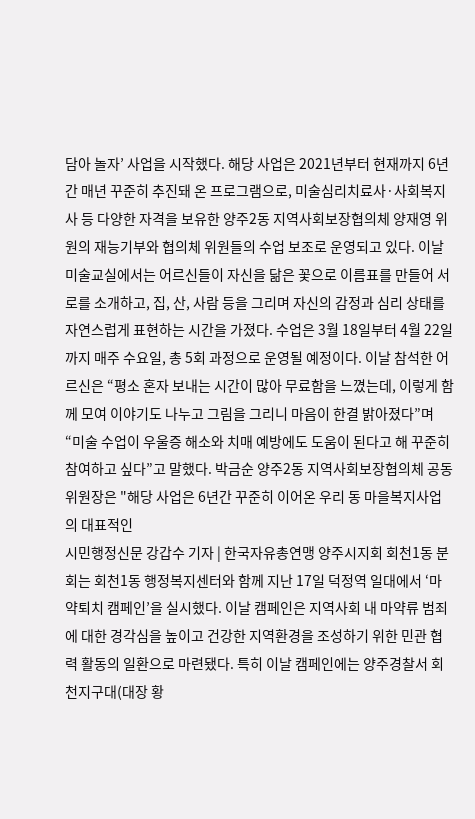담아 놀자’ 사업을 시작했다. 해당 사업은 2021년부터 현재까지 6년간 매년 꾸준히 추진돼 온 프로그램으로, 미술심리치료사·사회복지사 등 다양한 자격을 보유한 양주2동 지역사회보장협의체 양재영 위원의 재능기부와 협의체 위원들의 수업 보조로 운영되고 있다. 이날 미술교실에서는 어르신들이 자신을 닮은 꽃으로 이름표를 만들어 서로를 소개하고, 집, 산, 사람 등을 그리며 자신의 감정과 심리 상태를 자연스럽게 표현하는 시간을 가졌다. 수업은 3월 18일부터 4월 22일까지 매주 수요일, 총 5회 과정으로 운영될 예정이다. 이날 참석한 어르신은 “평소 혼자 보내는 시간이 많아 무료함을 느꼈는데, 이렇게 함께 모여 이야기도 나누고 그림을 그리니 마음이 한결 밝아졌다”며 “미술 수업이 우울증 해소와 치매 예방에도 도움이 된다고 해 꾸준히 참여하고 싶다”고 말했다. 박금순 양주2동 지역사회보장협의체 공동위원장은 "해당 사업은 6년간 꾸준히 이어온 우리 동 마을복지사업의 대표적인
시민행정신문 강갑수 기자 | 한국자유총연맹 양주시지회 회천1동 분회는 회천1동 행정복지센터와 함께 지난 17일 덕정역 일대에서 ‘마약퇴치 캠페인’을 실시했다. 이날 캠페인은 지역사회 내 마약류 범죄에 대한 경각심을 높이고 건강한 지역환경을 조성하기 위한 민관 협력 활동의 일환으로 마련됐다. 특히 이날 캠페인에는 양주경찰서 회천지구대(대장 황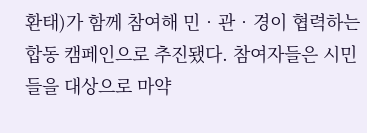환태)가 함께 참여해 민‧관‧경이 협력하는 합동 캠페인으로 추진됐다. 참여자들은 시민들을 대상으로 마약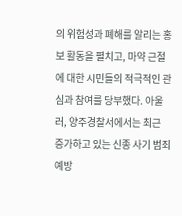의 위험성과 폐해를 알리는 홍보 활동을 펼치고, 마약 근절에 대한 시민들의 적극적인 관심과 참여를 당부했다. 아울러, 양주경찰서에서는 최근 증가하고 있는 신종 사기 범죄 예방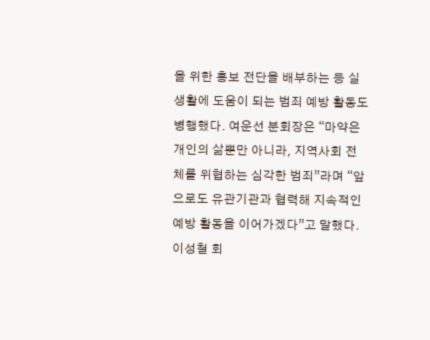을 위한 홍보 전단을 배부하는 등 실생활에 도움이 되는 범죄 예방 활동도 병행했다. 여운선 분회장은 “마약은 개인의 삶뿐만 아니라, 지역사회 전체를 위협하는 심각한 범죄”라며 “앞으로도 유관기관과 협력해 지속적인 예방 활동을 이어가겠다”고 말했다. 이성철 회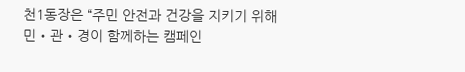천1동장은 “주민 안전과 건강을 지키기 위해 민‧관‧경이 함께하는 캠페인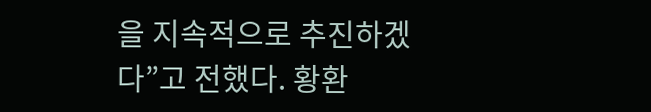을 지속적으로 추진하겠다”고 전했다. 황환